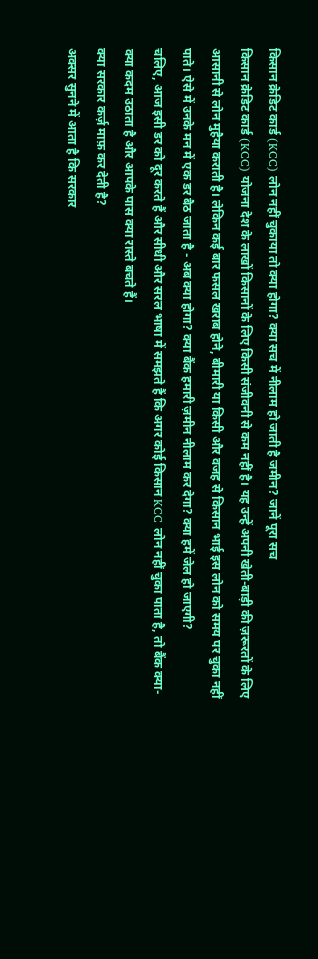किसान क्रेडिट कार्ड (KCC) लोन नहीं चुकाया तो क्या होगा? क्या सच में नीलाम हो जाती है जमीन? जानें पूरा सच
किसान क्रेडिट कार्ड (KCC) योजना देश के लाखों किसानों के लिए किसी संजीवनी से कम नहीं है। यह उन्हें अपनी खेती-बाड़ी की ज़रूरतों के लिए आसानी से लोन मुहैया कराती है। लेकिन कई बार फसल खराब होने, बीमारी या किसी और वजह से किसान भाई इस लोन को समय पर चुका नहीं पाते। ऐसे में उनके मन में एक डर बैठ जाता है - अब क्या होगा? क्या बैंक हमारी ज़मीन नीलाम कर देगा? क्या हमें जेल हो जाएगी?
चलिए, आज इसी डर को दूर करते हैं और सीधी और सरल भाषा में समझते हैं कि अगर कोई किसान KCC लोन नहीं चुका पाता है, तो बैंक क्या-क्या कदम उठाता है और आपके पास क्या रास्ते बचते हैं।
क्या सरकार कर्ज़ माफ़ कर देती है?
अक्सर सुनने में आता है कि सरकार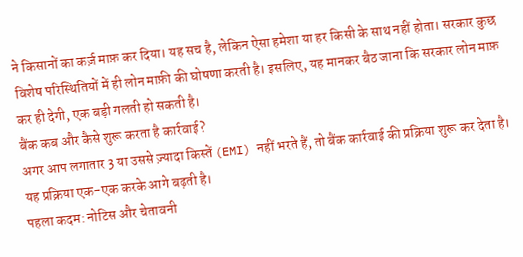ने किसानों का कर्ज़ माफ़ कर दिया। यह सच है, लेकिन ऐसा हमेशा या हर किसी के साथ नहीं होता। सरकार कुछ विशेष परिस्थितियों में ही लोन माफ़ी की घोषणा करती है। इसलिए, यह मानकर बैठ जाना कि सरकार लोन माफ़ कर ही देगी, एक बड़ी गलती हो सकती है।
बैंक कब और कैसे शुरू करता है कार्रवाई?
अगर आप लगातार 3 या उससे ज़्यादा किस्तें (EMI) नहीं भरते हैं, तो बैंक कार्रवाई की प्रक्रिया शुरू कर देता है। यह प्रक्रिया एक-एक करके आगे बढ़ती है।
पहला कदम: नोटिस और चेतावनी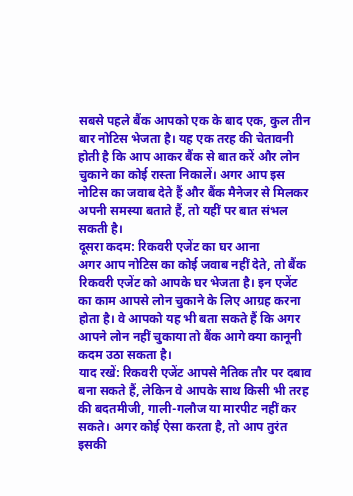सबसे पहले बैंक आपको एक के बाद एक, कुल तीन बार नोटिस भेजता है। यह एक तरह की चेतावनी होती है कि आप आकर बैंक से बात करें और लोन चुकाने का कोई रास्ता निकालें। अगर आप इस नोटिस का जवाब देते हैं और बैंक मैनेजर से मिलकर अपनी समस्या बताते हैं, तो यहीं पर बात संभल सकती है।
दूसरा कदम: रिकवरी एजेंट का घर आना
अगर आप नोटिस का कोई जवाब नहीं देते, तो बैंक रिकवरी एजेंट को आपके घर भेजता है। इन एजेंट का काम आपसे लोन चुकाने के लिए आग्रह करना होता है। वे आपको यह भी बता सकते हैं कि अगर आपने लोन नहीं चुकाया तो बैंक आगे क्या कानूनी कदम उठा सकता है।
याद रखें: रिकवरी एजेंट आपसे नैतिक तौर पर दबाव बना सकते हैं, लेकिन वे आपके साथ किसी भी तरह की बदतमीजी, गाली-गलौज या मारपीट नहीं कर सकते। अगर कोई ऐसा करता है, तो आप तुरंत इसकी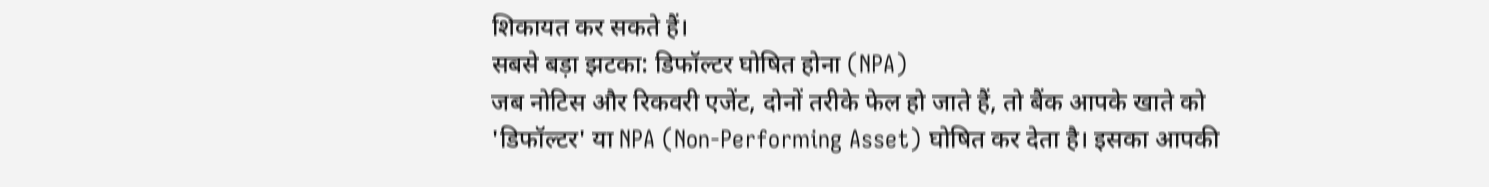शिकायत कर सकते हैं।
सबसे बड़ा झटका: डिफॉल्टर घोषित होना (NPA)
जब नोटिस और रिकवरी एजेंट, दोनों तरीके फेल हो जाते हैं, तो बैंक आपके खाते को 'डिफॉल्टर' या NPA (Non-Performing Asset) घोषित कर देता है। इसका आपकी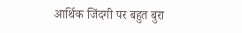आर्थिक जिंदगी पर बहुत बुरा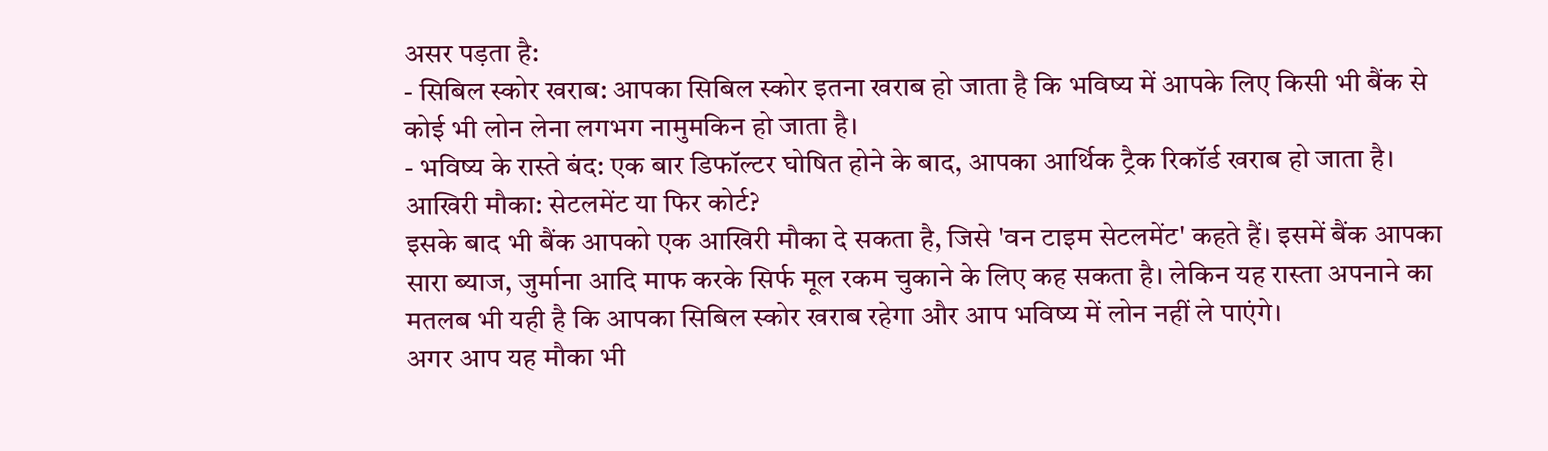असर पड़ता है:
- सिबिल स्कोर खराब: आपका सिबिल स्कोर इतना खराब हो जाता है कि भविष्य में आपके लिए किसी भी बैंक से कोई भी लोन लेना लगभग नामुमकिन हो जाता है।
- भविष्य के रास्ते बंद: एक बार डिफॉल्टर घोषित होने के बाद, आपका आर्थिक ट्रैक रिकॉर्ड खराब हो जाता है।
आखिरी मौका: सेटलमेंट या फिर कोर्ट?
इसके बाद भी बैंक आपको एक आखिरी मौका दे सकता है, जिसे 'वन टाइम सेटलमेंट' कहते हैं। इसमें बैंक आपका सारा ब्याज, जुर्माना आदि माफ करके सिर्फ मूल रकम चुकाने के लिए कह सकता है। लेकिन यह रास्ता अपनाने का मतलब भी यही है कि आपका सिबिल स्कोर खराब रहेगा और आप भविष्य में लोन नहीं ले पाएंगे।
अगर आप यह मौका भी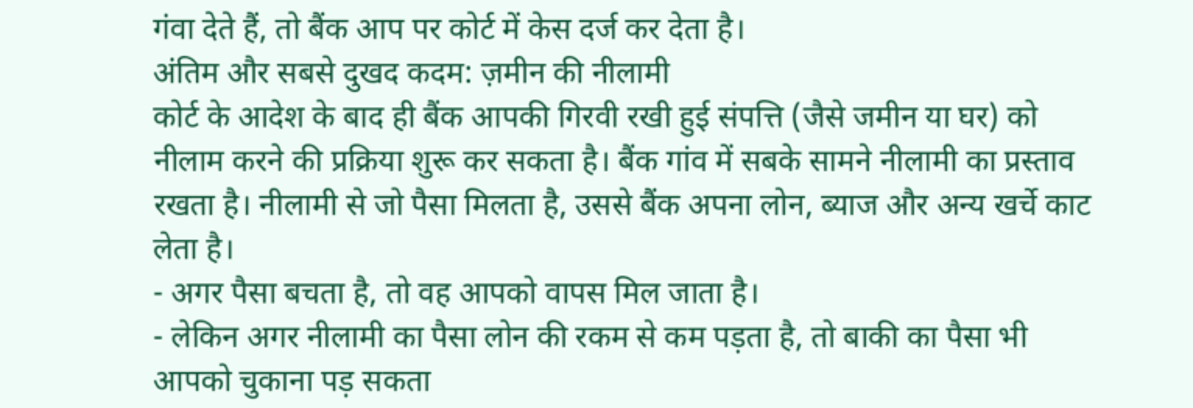गंवा देते हैं, तो बैंक आप पर कोर्ट में केस दर्ज कर देता है।
अंतिम और सबसे दुखद कदम: ज़मीन की नीलामी
कोर्ट के आदेश के बाद ही बैंक आपकी गिरवी रखी हुई संपत्ति (जैसे जमीन या घर) को नीलाम करने की प्रक्रिया शुरू कर सकता है। बैंक गांव में सबके सामने नीलामी का प्रस्ताव रखता है। नीलामी से जो पैसा मिलता है, उससे बैंक अपना लोन, ब्याज और अन्य खर्चे काट लेता है।
- अगर पैसा बचता है, तो वह आपको वापस मिल जाता है।
- लेकिन अगर नीलामी का पैसा लोन की रकम से कम पड़ता है, तो बाकी का पैसा भी आपको चुकाना पड़ सकता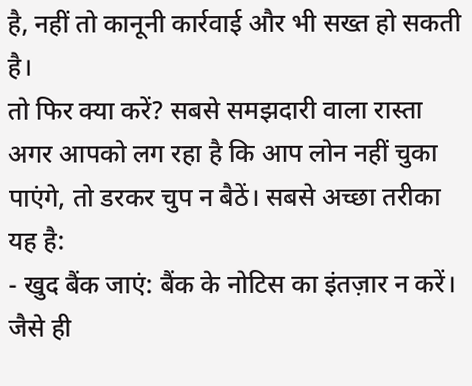है, नहीं तो कानूनी कार्रवाई और भी सख्त हो सकती है।
तो फिर क्या करें? सबसे समझदारी वाला रास्ता
अगर आपको लग रहा है कि आप लोन नहीं चुका पाएंगे, तो डरकर चुप न बैठें। सबसे अच्छा तरीका यह है:
- खुद बैंक जाएं: बैंक के नोटिस का इंतज़ार न करें। जैसे ही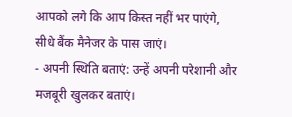आपको लगे कि आप किस्त नहीं भर पाएंगे, सीधे बैंक मैनेजर के पास जाएं।
- अपनी स्थिति बताएं: उन्हें अपनी परेशानी और मजबूरी खुलकर बताएं।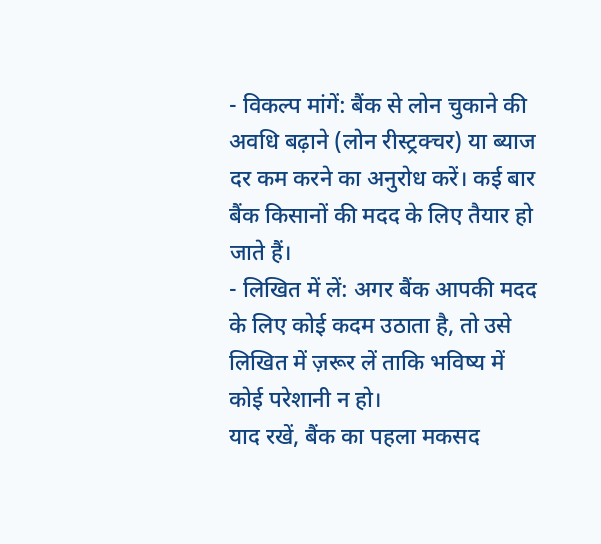- विकल्प मांगें: बैंक से लोन चुकाने की अवधि बढ़ाने (लोन रीस्ट्रक्चर) या ब्याज दर कम करने का अनुरोध करें। कई बार बैंक किसानों की मदद के लिए तैयार हो जाते हैं।
- लिखित में लें: अगर बैंक आपकी मदद के लिए कोई कदम उठाता है, तो उसे लिखित में ज़रूर लें ताकि भविष्य में कोई परेशानी न हो।
याद रखें, बैंक का पहला मकसद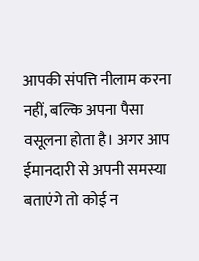आपकी संपत्ति नीलाम करना नहीं, बल्कि अपना पैसा वसूलना होता है। अगर आप ईमानदारी से अपनी समस्या बताएंगे तो कोई न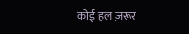कोई हल ज़रूर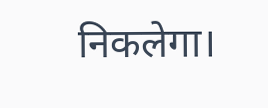निकलेगा।